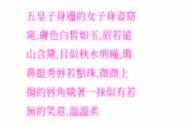五皇子身邊的女子身姿窈窕,膚色白皙如玉,眉若遠山含黛,目似秋水剪瞳,瓊鼻挺秀唇若點珠,微微上揚的唇角噙著一抹似有若無的笑意,溫溫柔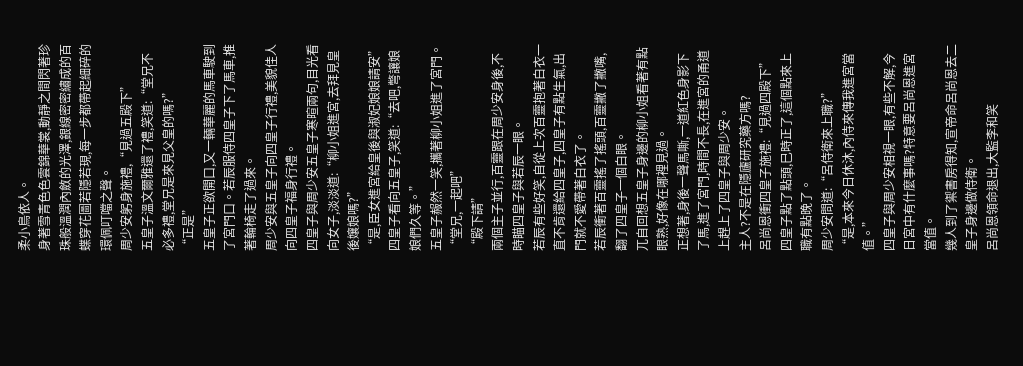柔小鳥依人。
身著雪青色色雲錦華裳,動靜之間閃著珍珠般溫潤內斂的光澤,銀線密密繡成的百蝶穿花圖若隱若現,每一步都帶起細碎的環佩叮噹之聲。
周少安躬身施禮,“見過五殿下”
五皇子溫文爾雅還了禮,笑道:“堂兄不必多禮,堂兄是來見父皇的嗎?”
“正是”
五皇子正欲開口,又一輛華麗的馬車駛到了宮門口。若辰服侍四皇子下了馬車,推著輪椅走了過來。
周少安與五皇子向四皇子行禮,美貌佳人向四皇子福身行禮。
四皇子與周少安五皇子寒暄兩句,目光看向女子,淡淡道:“柳小姐進宮,去拜見皇後孃娘嗎?”
“是,臣女進宮給皇後與淑妃娘娘請安”
四皇子看向五皇子,笑道:“去吧,彆讓娘娘們久等。”
五皇子赧然一笑,攜著柳小姐進了宮門。
“堂兄,一起吧”
“殿下請”
兩個主子並行,百靈跟在周少安身後,不時瞄四皇子與若辰一眼。
若辰有些好笑,自從上次百靈抱著白衣一直不肯還給四皇子,四皇子有點生氣,出門就不愛帶著白衣了。
若辰衝著百靈搖了搖頭,百靈撇了撇嘴,翻了四皇子一個白眼。
兀自回想五皇子身邊的柳小姐看著有點眼熟,好像在哪裡見過。
正想著,身後一聲馬嘶,一道紅色身影下了馬,進了宮門,時間不長,在進宮的甬道上趕上了四皇子與周少安。
主人?不是在隱廬研究藥方嗎?
呂尚恩衝四皇子施禮:“見過四殿下”
四皇子點了點頭,巳時正了,這個點來上職有點晚了。
周少安問道:“呂侍衛來上職?”
“是,本來今日休沐,內侍來傳我進宮當值。”
四皇子與周少安相視一眼,有些不解,今日宮中有什麼事嗎?特意要呂尚恩進宮當值。
幾人到了禦書房得知,宣帝命呂尚恩去二皇子身邊做侍衛。
呂尚恩領命退出,大監李和笑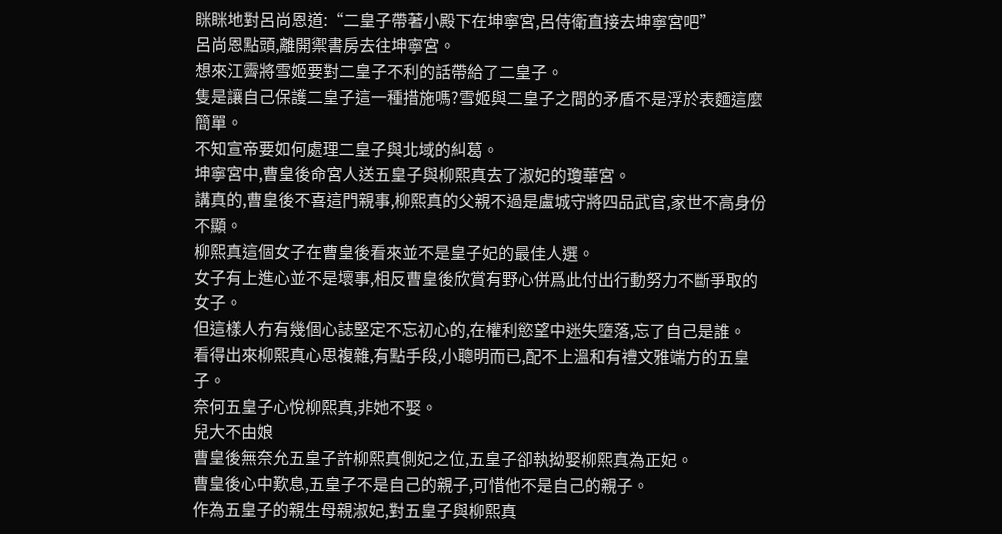眯眯地對呂尚恩道:“二皇子帶著小殿下在坤寧宮,呂侍衛直接去坤寧宮吧”
呂尚恩點頭,離開禦書房去往坤寧宮。
想來江霽將雪姬要對二皇子不利的話帶給了二皇子。
隻是讓自己保護二皇子這一種措施嗎?雪姬與二皇子之間的矛盾不是浮於表麵這麼簡單。
不知宣帝要如何處理二皇子與北域的糾葛。
坤寧宮中,曹皇後命宮人送五皇子與柳熙真去了淑妃的瓊華宮。
講真的,曹皇後不喜這門親事,柳熙真的父親不過是盧城守將四品武官,家世不高身份不顯。
柳熙真這個女子在曹皇後看來並不是皇子妃的最佳人選。
女子有上進心並不是壞事,相反曹皇後欣賞有野心併爲此付出行動努力不斷爭取的女子。
但這樣人冇有幾個心誌堅定不忘初心的,在權利慾望中迷失墮落,忘了自己是誰。
看得出來柳熙真心思複雜,有點手段,小聰明而已,配不上溫和有禮文雅端方的五皇子。
奈何五皇子心悅柳熙真,非她不娶。
兒大不由娘
曹皇後無奈允五皇子許柳熙真側妃之位,五皇子卻執拗娶柳熙真為正妃。
曹皇後心中歎息,五皇子不是自己的親子,可惜他不是自己的親子。
作為五皇子的親生母親淑妃,對五皇子與柳熙真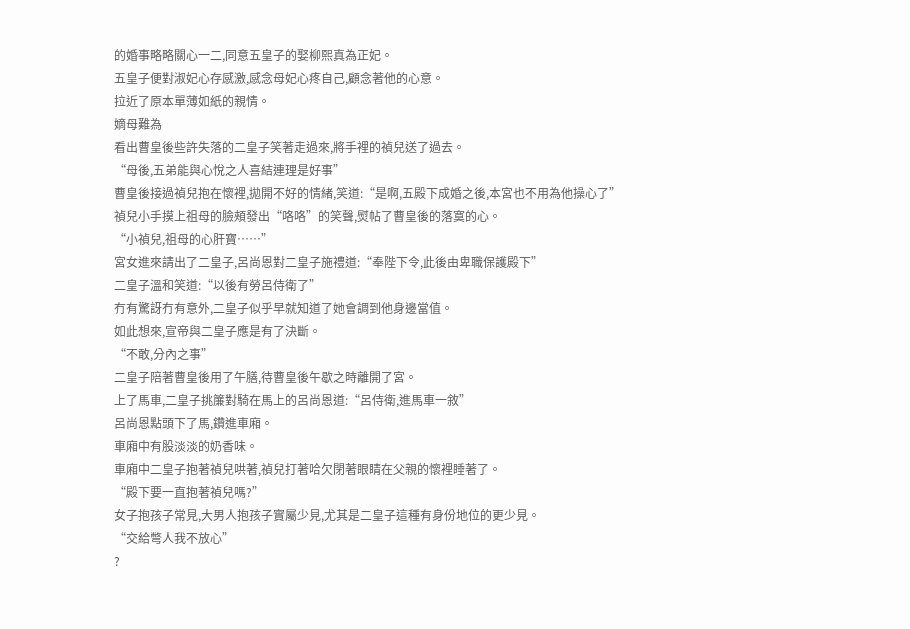的婚事略略關心一二,同意五皇子的娶柳熙真為正妃。
五皇子便對淑妃心存感激,感念母妃心疼自己,顧念著他的心意。
拉近了原本單薄如紙的親情。
嫡母難為
看出曹皇後些許失落的二皇子笑著走過來,將手裡的禎兒送了過去。
“母後,五弟能與心悅之人喜結連理是好事”
曹皇後接過禎兒抱在懷裡,拋開不好的情緒,笑道:“是啊,五殿下成婚之後,本宮也不用為他操心了”
禎兒小手摸上祖母的臉頰發出“咯咯”的笑聲,熨帖了曹皇後的落寞的心。
“小禎兒,祖母的心肝寶……”
宮女進來請出了二皇子,呂尚恩對二皇子施禮道:“奉陛下令,此後由卑職保護殿下”
二皇子溫和笑道:“以後有勞呂侍衛了”
冇有驚訝冇有意外,二皇子似乎早就知道了她會調到他身邊當值。
如此想來,宣帝與二皇子應是有了決斷。
“不敢,分內之事”
二皇子陪著曹皇後用了午膳,待曹皇後午歇之時離開了宮。
上了馬車,二皇子挑簾對騎在馬上的呂尚恩道:“呂侍衛,進馬車一敘”
呂尚恩點頭下了馬,鑽進車廂。
車廂中有股淡淡的奶香味。
車廂中二皇子抱著禎兒哄著,禎兒打著哈欠閉著眼睛在父親的懷裡睡著了。
“殿下要一直抱著禎兒嗎?”
女子抱孩子常見,大男人抱孩子實屬少見,尤其是二皇子這種有身份地位的更少見。
“交給彆人我不放心”
?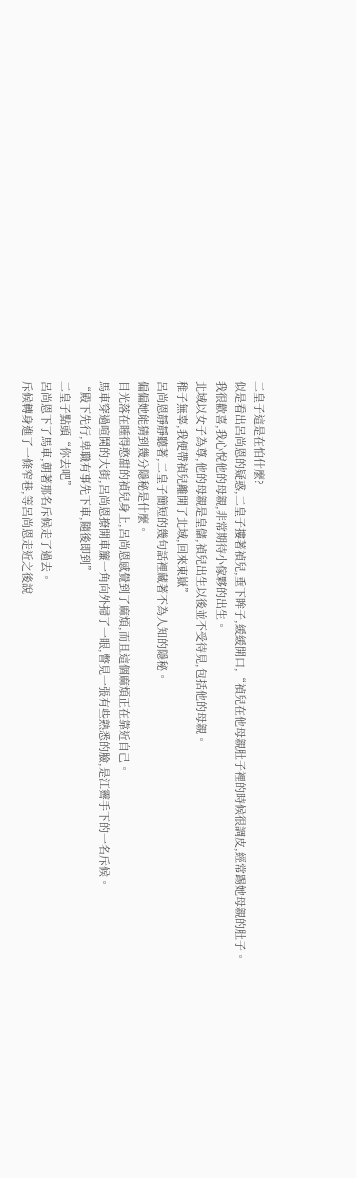二皇子這是在怕什麼?
似是看出呂尚恩的疑惑,二皇子摟著禎兒,垂下眸子,緩緩開口,“禎兒在他母親肚子裡的時候很調皮,經常踢她母親的肚子。
我很歡喜,我心悅他的母親,非常期待小傢夥的出生。
北域以女子為尊,他的母親是皇儲,禎兒出生以後並不受待見,包括他的母親。
稚子無辜,我便帶禎兒離開了北域,回來東嶽”
呂尚恩靜靜聽著,二皇子簡短的幾句話裡藏著不為人知的隱秘。
偏偏她能猜到幾分隱秘是什麼。
目光落在睡得憨甜的禎兒身上,呂尚恩感覺到了麻煩,而且這個麻煩正在靠近自己。
馬車穿過喧鬨的大街,呂尚恩撩開車簾一角向外掃了一眼,瞥見一張有些熟悉的臉,是江霽手下的一名斥候。
“殿下先行,卑職有事先下車,隨後即到”
二皇子點頭“你去吧”
呂尚恩下了馬車,朝著那名斥候走了過去。
斥候轉身進了一條窄巷,等呂尚恩走近之後說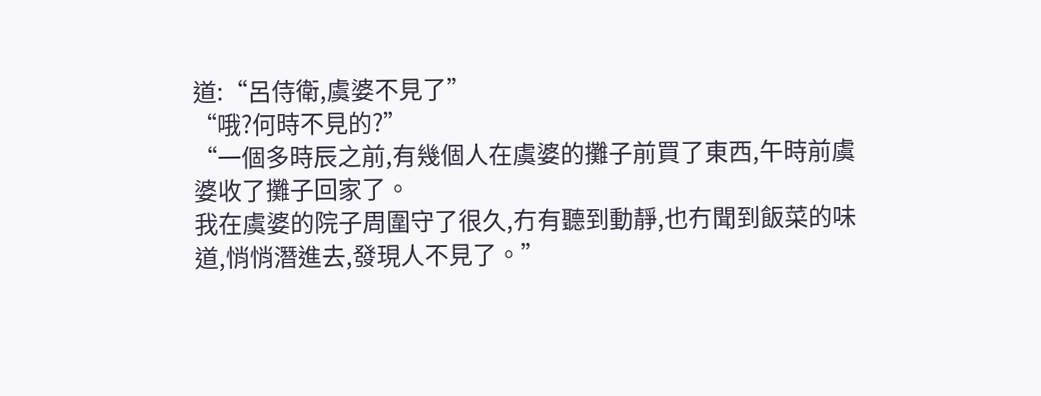道:“呂侍衛,虞婆不見了”
“哦?何時不見的?”
“一個多時辰之前,有幾個人在虞婆的攤子前買了東西,午時前虞婆收了攤子回家了。
我在虞婆的院子周圍守了很久,冇有聽到動靜,也冇聞到飯菜的味道,悄悄潛進去,發現人不見了。”